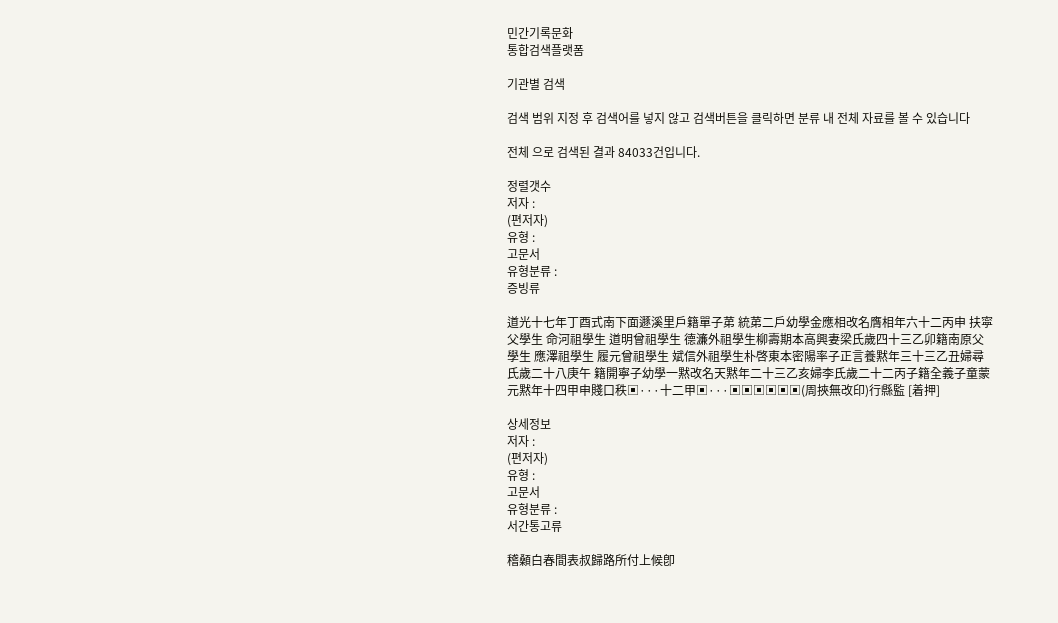민간기록문화
통합검색플랫폼

기관별 검색

검색 범위 지정 후 검색어를 넣지 않고 검색버튼을 클릭하면 분류 내 전체 자료를 볼 수 있습니다

전체 으로 검색된 결과 84033건입니다.

정렬갯수
저자 :
(편저자)
유형 :
고문서
유형분류 :
증빙류

道光十七年丁酉式南下面遯溪里戶籍單子苐 統苐二戶幼學金應相改名膺相年六十二丙申 扶寜父學生 命河祖學生 道明曾祖學生 德濂外祖學生柳壽期本高興妻梁氏歲四十三乙卯籍南原父學生 應澤祖學生 履元曾祖學生 斌信外祖學生朴啓東本密陽率子正言養黙年三十三乙丑婦尋氏歲二十八庚午 籍開寧子幼學一黙改名天黙年二十三乙亥婦李氏歲二十二丙子籍全義子童蒙元黙年十四甲申賤口秩▣···十二甲▣···▣▣▣▣▣▣(周挾無改印)行縣監 [着押]

상세정보
저자 :
(편저자)
유형 :
고문서
유형분류 :
서간통고류

稽顙白春間表叔歸路所付上候卽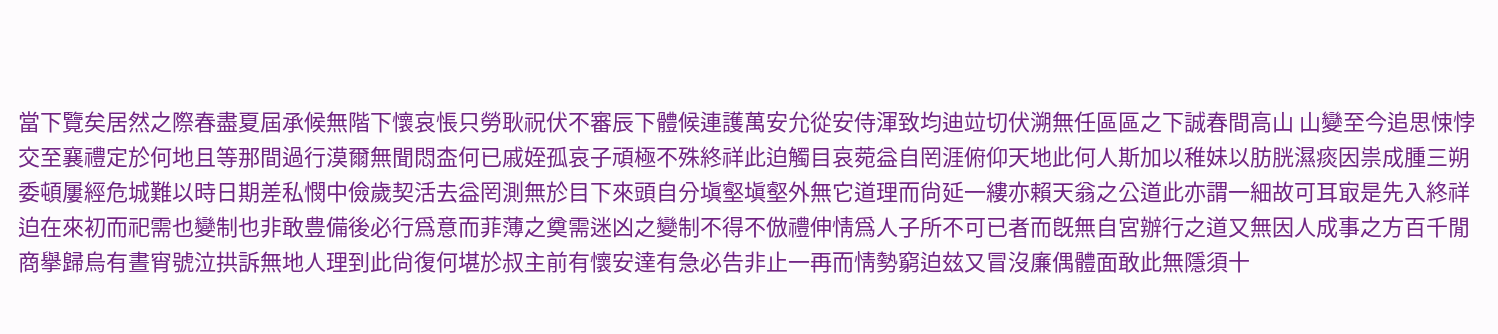當下覽矣居然之際春盡夏屆承候無階下懷哀悵只勞耿祝伏不審辰下體候連護萬安允從安侍渾致均迪竝切伏溯無任區區之下誠春間高山 山變至今追思悚悖交至襄禮定於何地且等那間過行漠爾無聞悶㭗何已戚姪孤哀子頑極不殊終祥此迫觸目哀菀益自罔涯俯仰天地此何人斯加以稚妹以肪胱濕痰因祟成腫三朔委頓屢經危城難以時日期差私憫中儉歲契活去益罔測無於目下來頭自分塡壑塡壑外無它道理而尙延一縷亦賴天翁之公道此亦謂一細故可耳㝡是先入終祥迫在來初而祀需也變制也非敢豊備後必行爲意而菲薄之奠需迷凶之變制不得不倣禮伸情爲人子所不可已者而旣無自宮辦行之道又無因人成事之方百千閒商擧歸烏有晝宵號泣拱訴無地人理到此尙復何堪於叔主前有懷安達有急必告非止一再而情勢窮迫玆又冒沒廉偶體面敢此無隱須十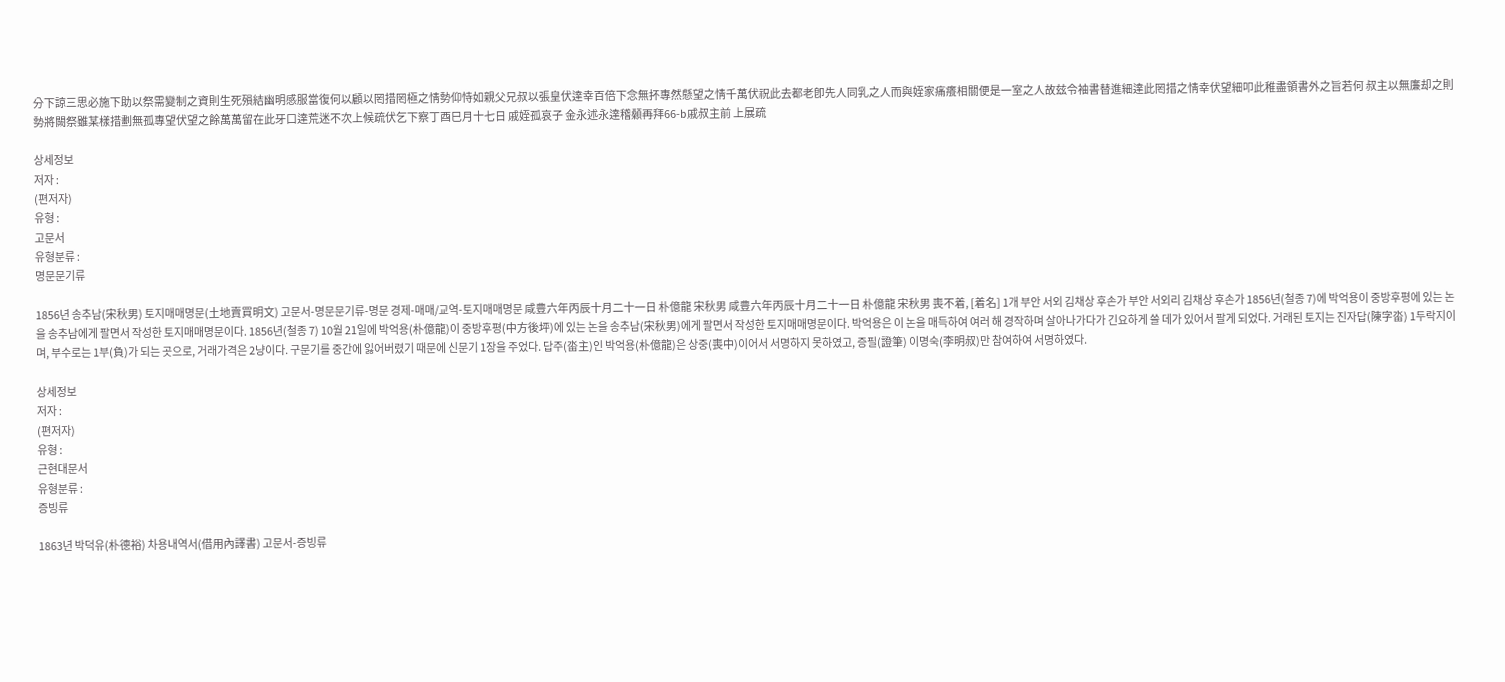分下諒三思必施下助以祭需變制之資則生死殞結幽明感服當復何以顧以罔措罔極之情勢仰恃如親父兄叔以張皇伏達幸百倍下念無抔專然懸望之情千萬伏祝此去都老卽先人同乳之人而與姪家痛癢相關便是一室之人故玆令袖書替進細達此罔措之情幸伏望細叩此稚盡領書外之旨若何 叔主以無廉却之則勢將闕祭雖某樣措劃無孤專望伏望之餘萬萬留在此牙口達荒迷不次上候疏伏乞下察丁酉巳月十七日 戚姪孤哀子 金永述永達稽顙再拜66-b戚叔主前 上展疏

상세정보
저자 :
(편저자)
유형 :
고문서
유형분류 :
명문문기류

1856년 송추남(宋秋男) 토지매매명문(土地賣買明文) 고문서-명문문기류-명문 경제-매매/교역-토지매매명문 咸豊六年丙辰十月二十一日 朴億龍 宋秋男 咸豊六年丙辰十月二十一日 朴億龍 宋秋男 喪不着, [着名] 1개 부안 서외 김채상 후손가 부안 서외리 김채상 후손가 1856년(철종 7)에 박억용이 중방후평에 있는 논을 송추남에게 팔면서 작성한 토지매매명문이다. 1856년(철종 7) 10월 21일에 박억용(朴億龍)이 중방후평(中方後坪)에 있는 논을 송추남(宋秋男)에게 팔면서 작성한 토지매매명문이다. 박억용은 이 논을 매득하여 여러 해 경작하며 살아나가다가 긴요하게 쓸 데가 있어서 팔게 되었다. 거래된 토지는 진자답(陳字畓) 1두락지이며, 부수로는 1부(負)가 되는 곳으로, 거래가격은 2냥이다. 구문기를 중간에 잃어버렸기 때문에 신문기 1장을 주었다. 답주(畓主)인 박억용(朴億龍)은 상중(喪中)이어서 서명하지 못하였고, 증필(證筆) 이명숙(李明叔)만 참여하여 서명하였다.

상세정보
저자 :
(편저자)
유형 :
근현대문서
유형분류 :
증빙류

1863년 박덕유(朴德裕) 차용내역서(借用內譯書) 고문서-증빙류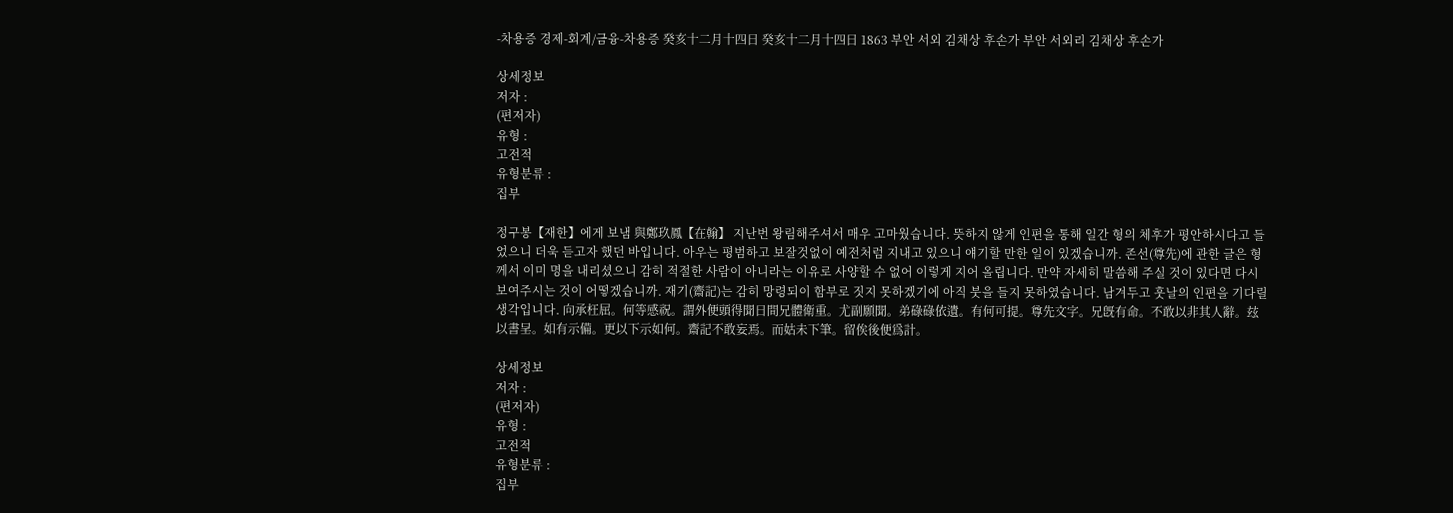-차용증 경제-회계/금융-차용증 癸亥十二月十四日 癸亥十二月十四日 1863 부안 서외 김채상 후손가 부안 서외리 김채상 후손가

상세정보
저자 :
(편저자)
유형 :
고전적
유형분류 :
집부

정구봉【재한】에게 보냄 與鄭玖鳳【在翰】 지난번 왕림해주셔서 매우 고마웠습니다. 뜻하지 않게 인편을 통해 일간 형의 체후가 평안하시다고 들었으니 더욱 듣고자 했던 바입니다. 아우는 평범하고 보잘것없이 예전처럼 지내고 있으니 얘기할 만한 일이 있겠습니까. 존선(尊先)에 관한 글은 형께서 이미 명을 내리셨으니 감히 적절한 사람이 아니라는 이유로 사양할 수 없어 이렇게 지어 올립니다. 만약 자세히 말씀해 주실 것이 있다면 다시 보여주시는 것이 어떻겠습니까. 재기(齋記)는 감히 망령되이 함부로 짓지 못하겠기에 아직 붓을 들지 못하였습니다. 남겨두고 훗날의 인편을 기다릴 생각입니다. 向承枉屈。何等感祝。謂外便頭得聞日間兄體衛重。尤副願聞。弟碌碌依遺。有何可提。尊先文字。兄旣有命。不敢以非其人辭。玆以書呈。如有示備。更以下示如何。齋記不敢妄焉。而姑未下筆。留俟後便爲計。

상세정보
저자 :
(편저자)
유형 :
고전적
유형분류 :
집부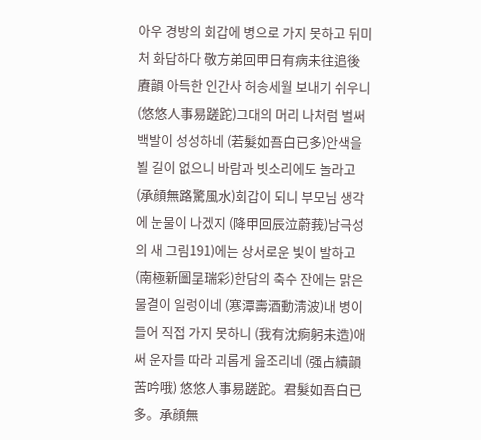아우 경방의 회갑에 병으로 가지 못하고 뒤미처 화답하다 敬方弟回甲日有病未往追後賡韻 아득한 인간사 허송세월 보내기 쉬우니 (悠悠人事易蹉跎)그대의 머리 나처럼 벌써 백발이 성성하네 (若髮如吾白已多)안색을 뵐 길이 없으니 바람과 빗소리에도 놀라고 (承顔無路驚風水)회갑이 되니 부모님 생각에 눈물이 나겠지 (降甲回辰泣蔚莪)남극성의 새 그림191)에는 상서로운 빛이 발하고 (南極新圖呈瑞彩)한담의 축수 잔에는 맑은 물결이 일렁이네 (寒潭壽酒動淸波)내 병이 들어 직접 가지 못하니 (我有沈痾躬未造)애써 운자를 따라 괴롭게 읊조리네 (强占續韻苦吟哦) 悠悠人事易蹉跎。君髮如吾白已多。承顔無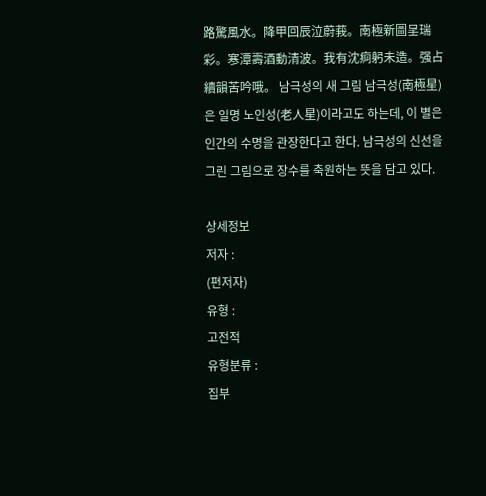路驚風水。降甲回辰泣蔚莪。南極新圖呈瑞彩。寒潭壽酒動清波。我有沈痾躬未造。强占續韻苦吟哦。 남극성의 새 그림 남극성(南極星)은 일명 노인성(老人星)이라고도 하는데, 이 별은 인간의 수명을 관장한다고 한다. 남극성의 신선을 그린 그림으로 장수를 축원하는 뜻을 담고 있다.

상세정보
저자 :
(편저자)
유형 :
고전적
유형분류 :
집부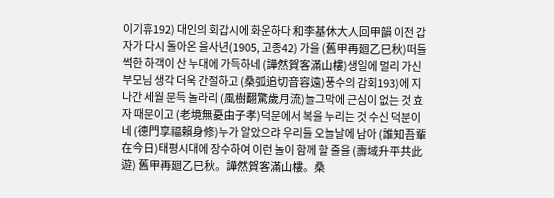이기휴192) 대인의 회갑시에 화운하다 和李基休大人回甲韻 이전 갑자가 다시 돌아온 을사년(1905, 고종42) 가을 (舊甲再廻乙巳秋)떠들썩한 하객이 산 누대에 가득하네 (譁然賀客滿山樓)생일에 멀리 가신 부모님 생각 더욱 간절하고 (桑弧追切音容遠)풍수의 감회193)에 지나간 세월 문득 놀라리 (風樹翻驚歲月流)늘그막에 근심이 없는 것 효자 때문이고 (老境無憂由子孝)덕문에서 복을 누리는 것 수신 덕분이네 (德門享福賴身修)누가 알았으랴 우리들 오늘날에 남아 (誰知吾輩在今日)태평시대에 장수하여 이런 놀이 함께 할 줄을 (壽域升平共此遊) 舊甲再廻乙巳秋。譁然賀客滿山樓。桑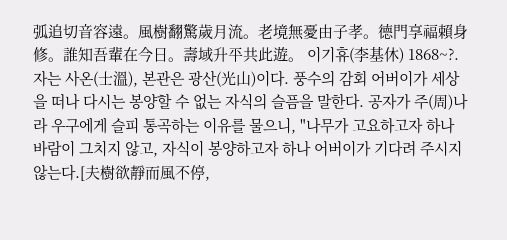弧追切音容遠。風樹翻驚歲月流。老境無憂由子孝。德門享福賴身修。誰知吾輩在今日。壽域升平共此遊。 이기휴(李基休) 1868~?. 자는 사온(士溫), 본관은 광산(光山)이다. 풍수의 감회 어버이가 세상을 떠나 다시는 봉양할 수 없는 자식의 슬픔을 말한다. 공자가 주(周)나라 우구에게 슬피 통곡하는 이유를 물으니, "나무가 고요하고자 하나 바람이 그치지 않고, 자식이 봉양하고자 하나 어버이가 기다려 주시지 않는다.[夫樹欲靜而風不停,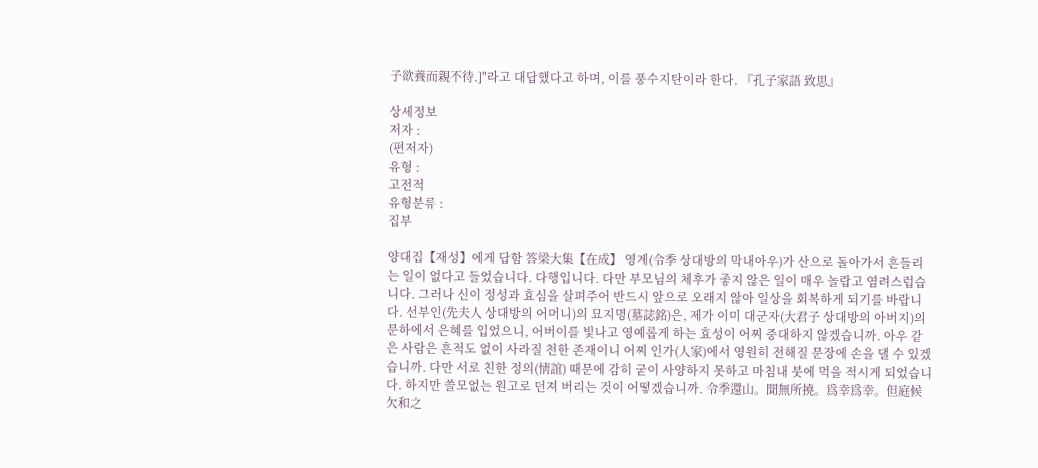子欲養而親不待.]"라고 대답했다고 하며, 이를 풍수지탄이라 한다. 『孔子家語 致思』

상세정보
저자 :
(편저자)
유형 :
고전적
유형분류 :
집부

양대집【재성】에게 답함 答梁大集【在成】 영계(令季 상대방의 막내아우)가 산으로 돌아가서 흔들리는 일이 없다고 들었습니다. 다행입니다. 다만 부모님의 체후가 좋지 않은 일이 매우 놀랍고 염려스럽습니다. 그러나 신이 정성과 효심을 살펴주어 반드시 앞으로 오래지 않아 일상을 회복하게 되기를 바랍니다. 선부인(先夫人 상대방의 어머니)의 묘지명(墓誌銘)은, 제가 이미 대군자(大君子 상대방의 아버지)의 문하에서 은혜를 입었으니, 어버이를 빛나고 영예롭게 하는 효성이 어찌 중대하지 않겠습니까. 아우 같은 사람은 흔적도 없이 사라질 천한 존재이니 어찌 인가(人家)에서 영원히 전해질 문장에 손을 댈 수 있겠습니까. 다만 서로 친한 정의(情誼) 때문에 감히 굳이 사양하지 못하고 마침내 붓에 먹을 적시게 되었습니다. 하지만 쓸모없는 원고로 던져 버리는 것이 어떻겠습니까. 令季還山。聞無所撓。爲幸爲幸。但庭候欠和之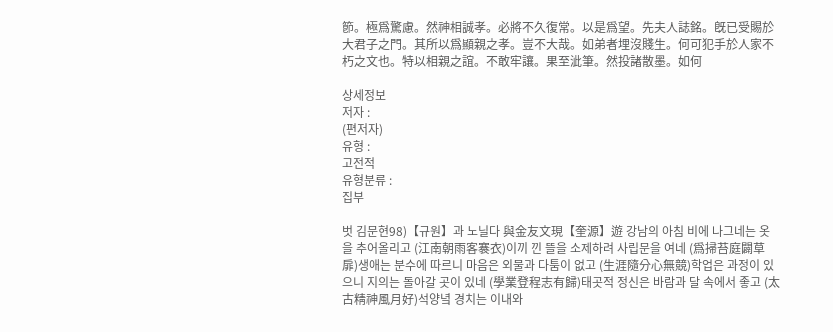節。極爲驚慮。然神相誠孝。必將不久復常。以是爲望。先夫人誌銘。旣已受賜於大君子之門。其所以爲顯親之孝。豈不大哉。如弟者埋沒賤生。何可犯手於人家不朽之文也。特以相親之誼。不敢牢讓。果至泚筆。然投諸散墨。如何

상세정보
저자 :
(편저자)
유형 :
고전적
유형분류 :
집부

벗 김문현98)【규원】과 노닐다 與金友文現【奎源】遊 강남의 아침 비에 나그네는 옷을 추어올리고 (江南朝雨客褰衣)이끼 낀 뜰을 소제하려 사립문을 여네 (爲掃苔庭闢草扉)생애는 분수에 따르니 마음은 외물과 다툼이 없고 (生涯隨分心無競)학업은 과정이 있으니 지의는 돌아갈 곳이 있네 (學業登程志有歸)태곳적 정신은 바람과 달 속에서 좋고 (太古精神風月好)석양녘 경치는 이내와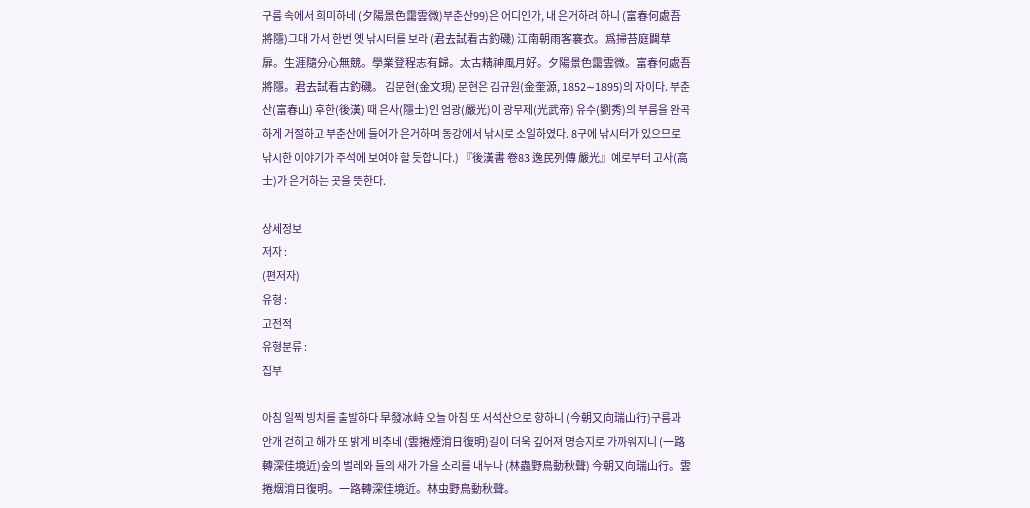구름 속에서 희미하네 (夕陽景色靄雲微)부춘산99)은 어디인가, 내 은거하려 하니 (富春何處吾將隱)그대 가서 한번 옛 낚시터를 보라 (君去試看古釣磯) 江南朝雨客褰衣。爲掃苔庭闢草扉。生涯隨分心無競。學業登程志有歸。太古精神風月好。夕陽景色靄雲微。富春何處吾將隱。君去試看古釣磯。 김문현(金文現) 문현은 김규원(金奎源, 1852∼1895)의 자이다. 부춘산(富春山) 후한(後漢) 때 은사(隱士)인 엄광(嚴光)이 광무제(光武帝) 유수(劉秀)의 부름을 완곡하게 거절하고 부춘산에 들어가 은거하며 동강에서 낚시로 소일하였다. 8구에 낚시터가 있으므로 낚시한 이야기가 주석에 보여야 할 듯합니다.) 『後漢書 卷83 逸民列傳 嚴光』예로부터 고사(高士)가 은거하는 곳을 뜻한다.

상세정보
저자 :
(편저자)
유형 :
고전적
유형분류 :
집부

아침 일찍 빙치를 출발하다 早發冰峙 오늘 아침 또 서석산으로 향하니 (今朝又向瑞山行)구름과 안개 걷히고 해가 또 밝게 비추네 (雲捲煙消日復明)길이 더욱 깊어져 명승지로 가까워지니 (一路轉深佳境近)숲의 벌레와 들의 새가 가을 소리를 내누나 (林蟲野鳥動秋聲) 今朝又向瑞山行。雲捲烟消日復明。一路轉深佳境近。林虫野鳥動秋聲。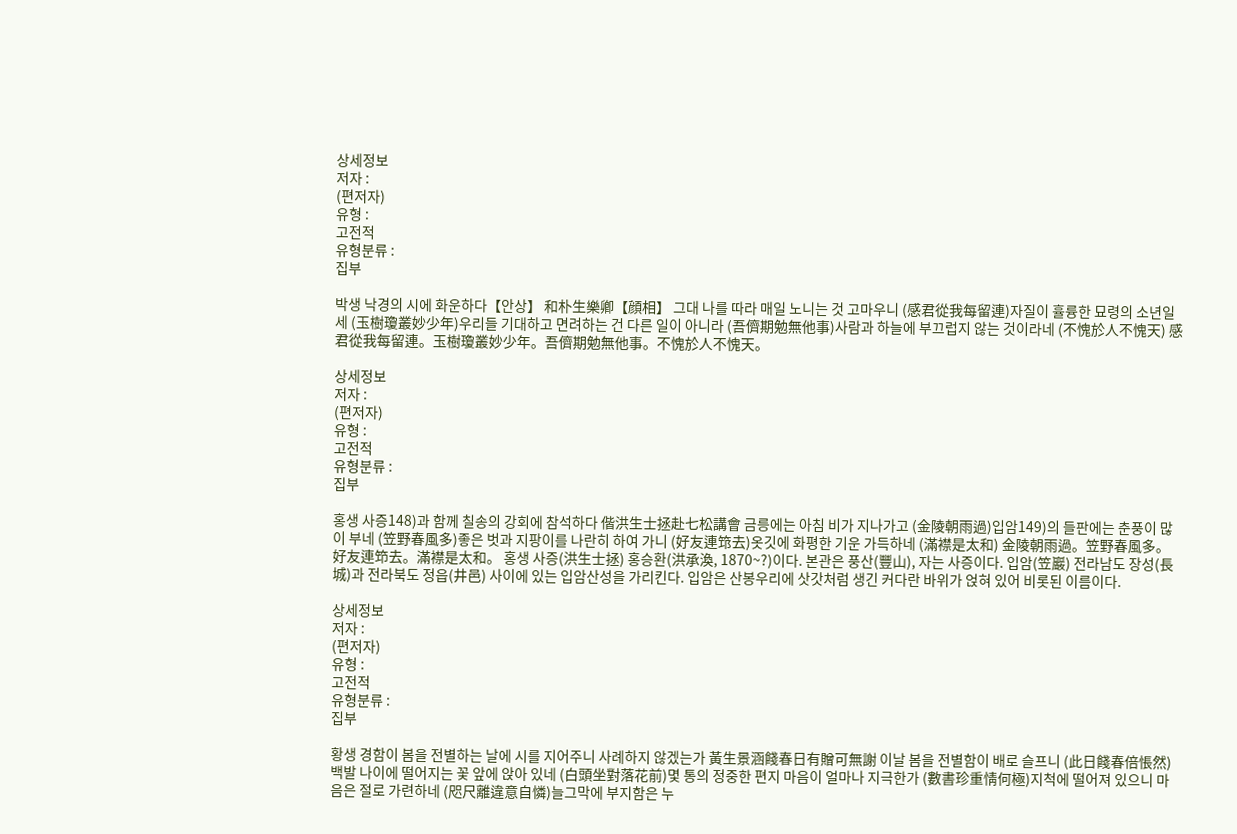상세정보
저자 :
(편저자)
유형 :
고전적
유형분류 :
집부

박생 낙경의 시에 화운하다【안상】 和朴生樂卿【顔相】 그대 나를 따라 매일 노니는 것 고마우니 (感君從我每留連)자질이 휼륭한 묘령의 소년일세 (玉樹瓊叢妙少年)우리들 기대하고 면려하는 건 다른 일이 아니라 (吾儕期勉無他事)사람과 하늘에 부끄럽지 않는 것이라네 (不愧於人不愧天) 感君從我每留連。玉樹瓊叢妙少年。吾儕期勉無他事。不愧於人不愧天。

상세정보
저자 :
(편저자)
유형 :
고전적
유형분류 :
집부

홍생 사증148)과 함께 칠송의 강회에 참석하다 偕洪生士拯赴七松講會 금릉에는 아침 비가 지나가고 (金陵朝雨過)입암149)의 들판에는 춘풍이 많이 부네 (笠野春風多)좋은 벗과 지팡이를 나란히 하여 가니 (好友連筇去)옷깃에 화평한 기운 가득하네 (滿襟是太和) 金陵朝雨過。笠野春風多。好友連笻去。滿襟是太和。 홍생 사증(洪生士拯) 홍승환(洪承渙, 1870~?)이다. 본관은 풍산(豐山), 자는 사증이다. 입암(笠巖) 전라남도 장성(長城)과 전라북도 정읍(井邑) 사이에 있는 입암산성을 가리킨다. 입암은 산봉우리에 삿갓처럼 생긴 커다란 바위가 얹혀 있어 비롯된 이름이다.

상세정보
저자 :
(편저자)
유형 :
고전적
유형분류 :
집부

황생 경함이 봄을 전별하는 날에 시를 지어주니 사례하지 않겠는가 黃生景涵餞春日有贈可無謝 이날 봄을 전별함이 배로 슬프니 (此日餞春倍悵然)백발 나이에 떨어지는 꽃 앞에 앉아 있네 (白頭坐對落花前)몇 통의 정중한 편지 마음이 얼마나 지극한가 (數書珍重情何極)지척에 떨어져 있으니 마음은 절로 가련하네 (咫尺離違意自憐)늘그막에 부지함은 누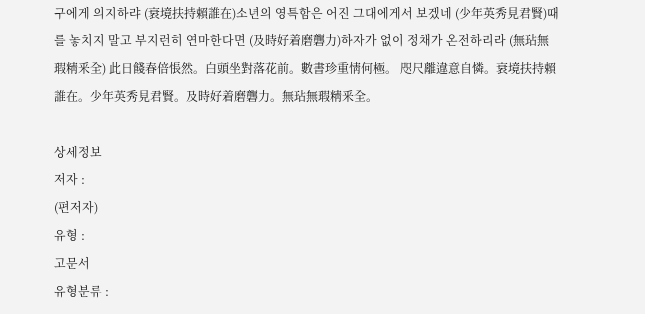구에게 의지하랴 (衰境扶持賴誰在)소년의 영특함은 어진 그대에게서 보겠네 (少年英秀見君賢)때를 놓치지 말고 부지런히 연마한다면 (及時好着磨礱力)하자가 없이 정채가 온전하리라 (無玷無瑕精釆全) 此日餞春倍悵然。白頭坐對落花前。數書珍重情何極。 咫尺離違意自憐。衰境扶持賴誰在。少年英秀見君賢。及時好着磨礱力。無玷無瑕精釆全。

상세정보
저자 :
(편저자)
유형 :
고문서
유형분류 :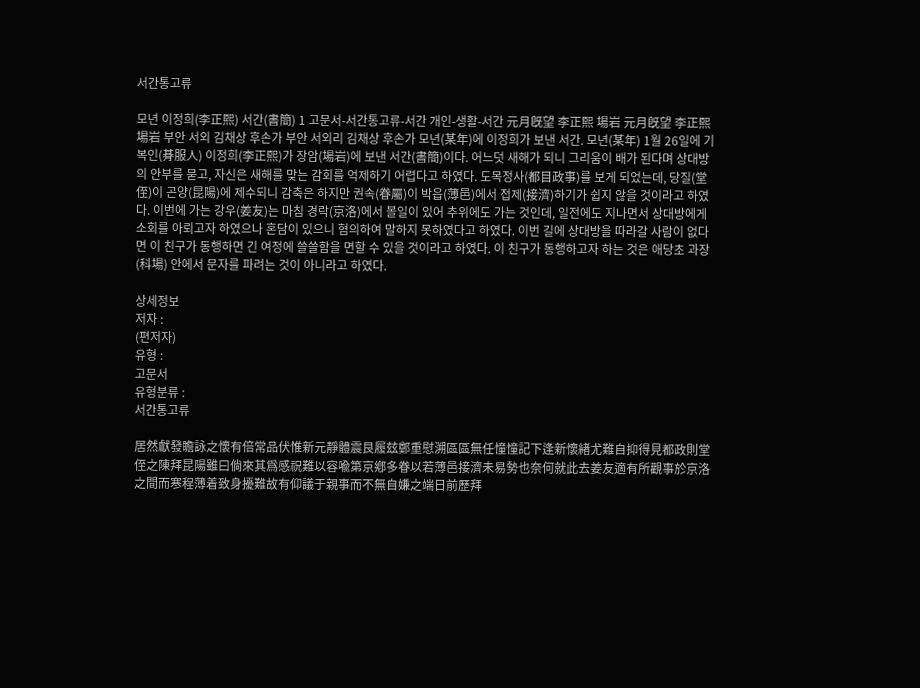서간통고류

모년 이정희(李正熙) 서간(書簡) 1 고문서-서간통고류-서간 개인-생활-서간 元月旣望 李正熙 場岩 元月旣望 李正熙 場岩 부안 서외 김채상 후손가 부안 서외리 김채상 후손가 모년(某年)에 이정희가 보낸 서간. 모년(某年) 1월 26일에 기복인(朞服人) 이정희(李正熙)가 장암(場岩)에 보낸 서간(書簡)이다. 어느덧 새해가 되니 그리움이 배가 된다며 상대방의 안부를 묻고, 자신은 새해를 맞는 감회를 억제하기 어렵다고 하였다. 도목정사(都目政事)를 보게 되었는데, 당질(堂侄)이 곤양(昆陽)에 제수되니 감축은 하지만 권속(眷屬)이 박읍(薄邑)에서 접제(接濟)하기가 쉽지 않을 것이라고 하였다. 이번에 가는 강우(姜友)는 마침 경락(京洛)에서 볼일이 있어 추위에도 가는 것인데, 일전에도 지나면서 상대방에게 소회를 아뢰고자 하였으나 혼담이 있으니 혐의하여 말하지 못하였다고 하였다. 이번 길에 상대방을 따라갈 사람이 없다면 이 친구가 동행하면 긴 여정에 쓸쓸함을 면할 수 있을 것이라고 하였다. 이 친구가 동행하고자 하는 것은 애당초 과장(科場) 안에서 문자를 파려는 것이 아니라고 하였다.

상세정보
저자 :
(편저자)
유형 :
고문서
유형분류 :
서간통고류

居然獻發瞻詠之懷有倍常品伏惟新元靜體震艮履玆鄭重慰溯區區無任憧憧記下逢新懷緖尤難自抑得見都政則堂侄之陳拜昆陽雖曰倘來其爲感祝難以容喩第京鄕多眷以若薄邑接濟未易勢也奈何就此去姜友適有所觀事於京洛之間而寒程薄着致身擾難故有仰議于親事而不無自嫌之端日前歷拜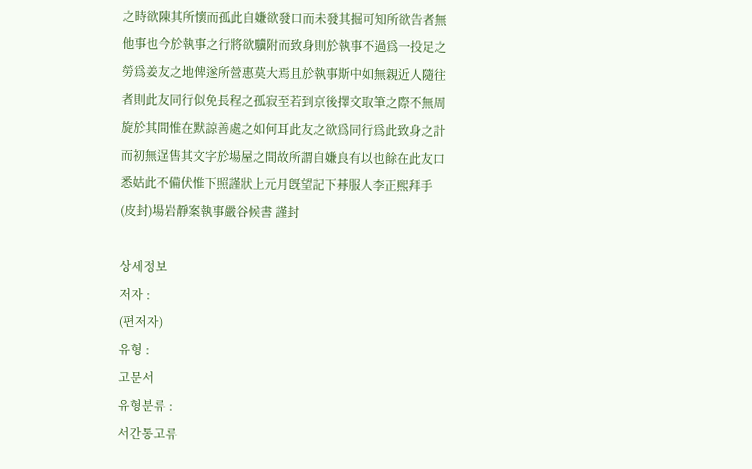之時欲陳其所懷而孤此自嫌欲發口而未發其掘可知所欲告者無他事也今於執事之行將欲驥附而致身則於執事不過爲一投足之勞爲姜友之地俾遂所營惠莫大焉且於執事斯中如無親近人隨往者則此友同行似免長程之孤寂至若到京後擇文取筆之際不無周旋於其間惟在默諒善處之如何耳此友之欲爲同行爲此致身之計而初無逞售其文字於場屋之間故所謂自嫌良有以也餘在此友口悉姑此不備伏惟下照謹狀上元月旣望記下朞服人李正熙拜手(皮封)場岩靜案執事嚴谷候書 謹封

상세정보
저자 :
(편저자)
유형 :
고문서
유형분류 :
서간통고류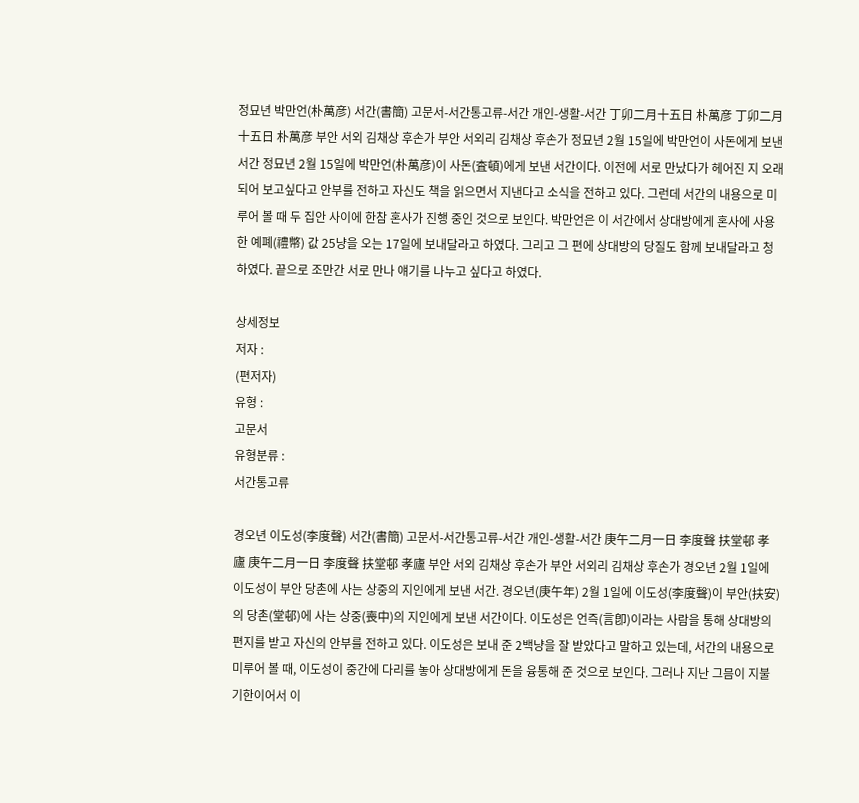정묘년 박만언(朴萬彦) 서간(書簡) 고문서-서간통고류-서간 개인-생활-서간 丁卯二月十五日 朴萬彦 丁卯二月十五日 朴萬彦 부안 서외 김채상 후손가 부안 서외리 김채상 후손가 정묘년 2월 15일에 박만언이 사돈에게 보낸 서간 정묘년 2월 15일에 박만언(朴萬彦)이 사돈(査頓)에게 보낸 서간이다. 이전에 서로 만났다가 헤어진 지 오래되어 보고싶다고 안부를 전하고 자신도 책을 읽으면서 지낸다고 소식을 전하고 있다. 그런데 서간의 내용으로 미루어 볼 때 두 집안 사이에 한참 혼사가 진행 중인 것으로 보인다. 박만언은 이 서간에서 상대방에게 혼사에 사용한 예폐(禮幣) 값 25냥을 오는 17일에 보내달라고 하였다. 그리고 그 편에 상대방의 당질도 함께 보내달라고 청하였다. 끝으로 조만간 서로 만나 얘기를 나누고 싶다고 하였다.

상세정보
저자 :
(편저자)
유형 :
고문서
유형분류 :
서간통고류

경오년 이도성(李度聲) 서간(書簡) 고문서-서간통고류-서간 개인-생활-서간 庚午二月一日 李度聲 扶堂邨 孝廬 庚午二月一日 李度聲 扶堂邨 孝廬 부안 서외 김채상 후손가 부안 서외리 김채상 후손가 경오년 2월 1일에 이도성이 부안 당촌에 사는 상중의 지인에게 보낸 서간. 경오년(庚午年) 2월 1일에 이도성(李度聲)이 부안(扶安)의 당촌(堂邨)에 사는 상중(喪中)의 지인에게 보낸 서간이다. 이도성은 언즉(言卽)이라는 사람을 통해 상대방의 편지를 받고 자신의 안부를 전하고 있다. 이도성은 보내 준 2백냥을 잘 받았다고 말하고 있는데, 서간의 내용으로 미루어 볼 때, 이도성이 중간에 다리를 놓아 상대방에게 돈을 융통해 준 것으로 보인다. 그러나 지난 그믐이 지불기한이어서 이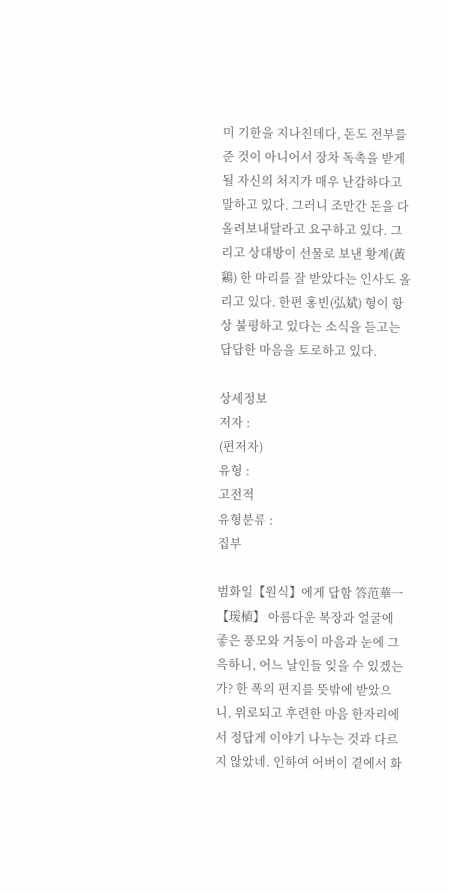미 기한을 지나친데다, 돈도 전부를 준 것이 아니어서 장차 독촉을 받게 될 자신의 처지가 매우 난감하다고 말하고 있다. 그러니 조만간 돈을 다 올려보내달라고 요구하고 있다. 그리고 상대방이 선물로 보낸 황계(黃鷄) 한 마리를 잘 받았다는 인사도 올리고 있다. 한편 홍빈(弘斌) 형이 항상 불평하고 있다는 소식을 듣고는 답답한 마음을 토로하고 있다.

상세정보
저자 :
(편저자)
유형 :
고전적
유형분류 :
집부

범화일【원식】에게 답함 答范華一【瑗植】 아름다운 복장과 얼굴에 좋은 풍모와 거동이 마음과 눈에 그윽하니, 어느 날인들 잊을 수 있겠는가? 한 폭의 편지를 뜻밖에 받았으니, 위로되고 후련한 마음 한자리에서 정답게 이야기 나누는 것과 다르지 않았네. 인하여 어버이 곁에서 화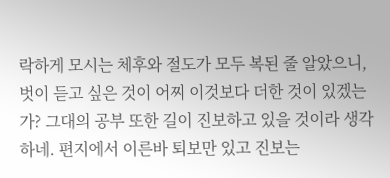락하게 모시는 체후와 절도가 모두 복된 줄 알았으니, 벗이 듣고 싶은 것이 어찌 이것보다 더한 것이 있겠는가? 그대의 공부 또한 길이 진보하고 있을 것이라 생각하네. 편지에서 이른바 퇴보만 있고 진보는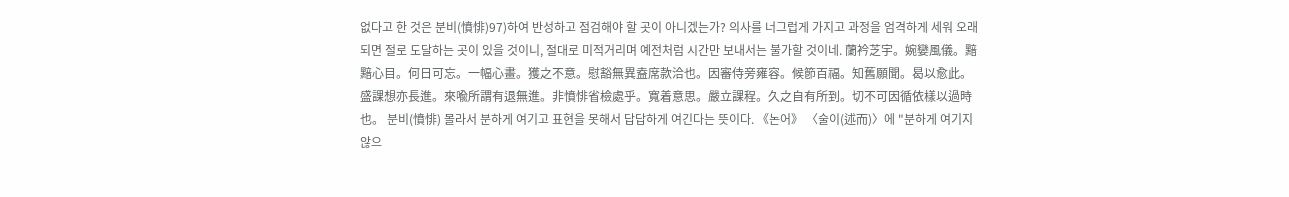없다고 한 것은 분비(憤悱)97)하여 반성하고 점검해야 할 곳이 아니겠는가? 의사를 너그럽게 가지고 과정을 엄격하게 세워 오래 되면 절로 도달하는 곳이 있을 것이니, 절대로 미적거리며 예전처럼 시간만 보내서는 불가할 것이네. 蘭衿芝宇。婉孌風儀。黯黯心目。何日可忘。一幅心畫。獲之不意。慰豁無異盍席款洽也。因審侍旁雍容。候節百福。知舊願聞。曷以愈此。盛課想亦長進。來喩所謂有退無進。非憤悱省檢處乎。寬着意思。嚴立課程。久之自有所到。切不可因循依樣以過時也。 분비(憤悱) 몰라서 분하게 여기고 표현을 못해서 답답하게 여긴다는 뜻이다. 《논어》 〈술이(述而)〉에 "분하게 여기지 않으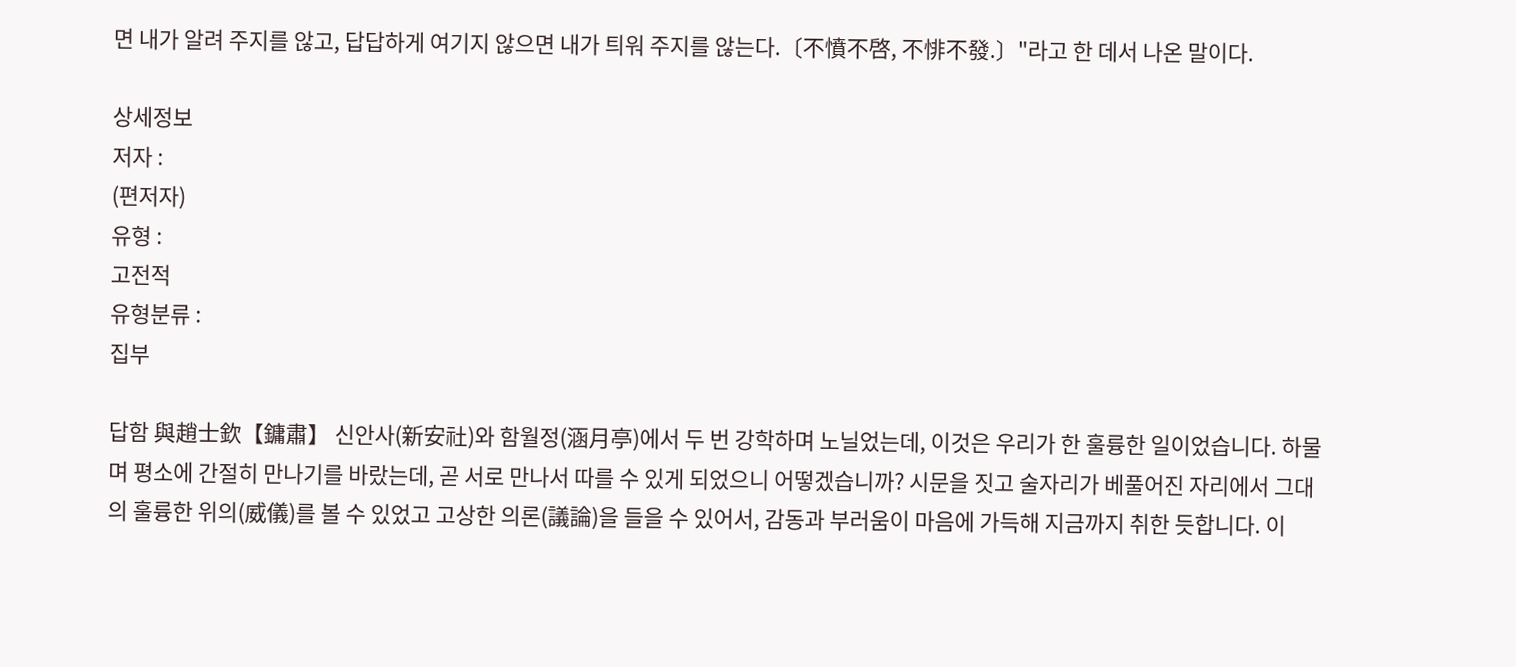면 내가 알려 주지를 않고, 답답하게 여기지 않으면 내가 틔워 주지를 않는다.〔不憤不啓, 不悱不發.〕"라고 한 데서 나온 말이다.

상세정보
저자 :
(편저자)
유형 :
고전적
유형분류 :
집부

답함 與趙士欽【鏞肅】 신안사(新安社)와 함월정(涵月亭)에서 두 번 강학하며 노닐었는데, 이것은 우리가 한 훌륭한 일이었습니다. 하물며 평소에 간절히 만나기를 바랐는데, 곧 서로 만나서 따를 수 있게 되었으니 어떻겠습니까? 시문을 짓고 술자리가 베풀어진 자리에서 그대의 훌륭한 위의(威儀)를 볼 수 있었고 고상한 의론(議論)을 들을 수 있어서, 감동과 부러움이 마음에 가득해 지금까지 취한 듯합니다. 이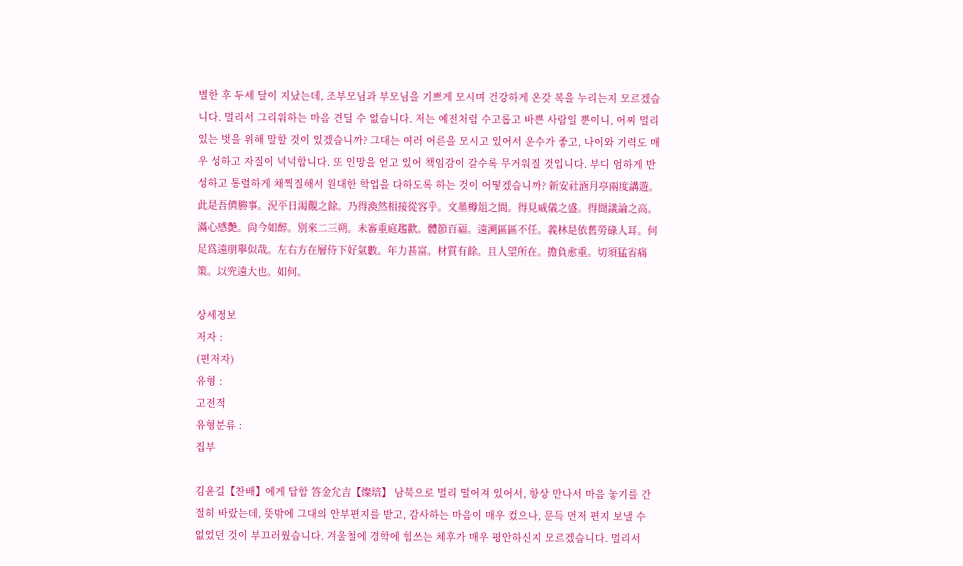별한 후 두세 달이 지났는데, 조부모님과 부모님을 기쁘게 모시며 건강하게 온갖 복을 누리는지 모르겠습니다. 멀리서 그리워하는 마음 견딜 수 없습니다. 저는 예전처럼 수고롭고 바쁜 사람일 뿐이니, 어찌 멀리 있는 벗을 위해 말할 것이 있겠습니까? 그대는 여러 어른을 모시고 있어서 운수가 좋고, 나이와 기력도 매우 성하고 자질이 넉넉합니다. 또 인망을 얻고 있어 책임감이 갈수록 무거워질 것입니다. 부디 엄하게 반성하고 통렬하게 채찍질해서 원대한 학업을 다하도록 하는 것이 어떻겠습니까? 新安社涵月亭兩度講遊。此是吾儕勝事。況平日渴覿之餘。乃得渙然相接從容乎。文墨樽俎之間。得見威儀之盛。得聞議論之高。滿心感艶。尙今如醉。別來二三朔。未審重庭趨歡。體節百福。遠溯區區不任。義林是依舊勞碌人耳。何足爲遠朋擧似哉。左右方在層侍下好氣數。年力甚富。材質有餘。且人望所在。擔負愈重。切須猛省痛策。以究遠大也。如何。

상세정보
저자 :
(편저자)
유형 :
고전적
유형분류 :
집부

김윤길【찬배】에게 답함 答金允吉【燦培】 남북으로 멀리 떨어져 있어서, 항상 만나서 마음 놓기를 간절히 바랐는데, 뜻밖에 그대의 안부편지를 받고, 감사하는 마음이 매우 컸으나, 문득 먼저 편지 보낼 수 없었던 것이 부끄러웠습니다. 겨울철에 경학에 힘쓰는 체후가 매우 평안하신지 모르겠습니다. 멀리서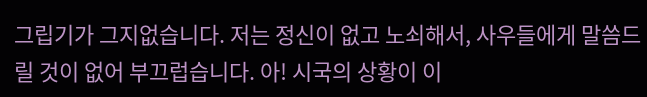그립기가 그지없습니다. 저는 정신이 없고 노쇠해서, 사우들에게 말씀드릴 것이 없어 부끄럽습니다. 아! 시국의 상황이 이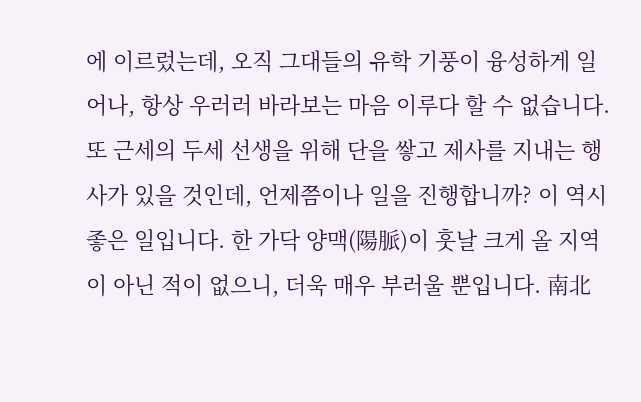에 이르렀는데, 오직 그대들의 유학 기풍이 융성하게 일어나, 항상 우러러 바라보는 마음 이루다 할 수 없습니다. 또 근세의 두세 선생을 위해 단을 쌓고 제사를 지내는 행사가 있을 것인데, 언제쯤이나 일을 진행합니까? 이 역시 좋은 일입니다. 한 가닥 양맥(陽脈)이 훗날 크게 올 지역이 아닌 적이 없으니, 더욱 매우 부러울 뿐입니다. 南北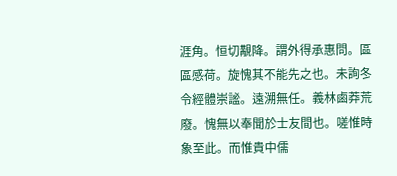涯角。恒切覯降。謂外得承惠問。區區感荷。旋愧其不能先之也。未詢冬令經體崇謐。遠溯無任。義林鹵莽荒廢。愧無以奉聞於士友間也。嗟惟時象至此。而惟貴中儒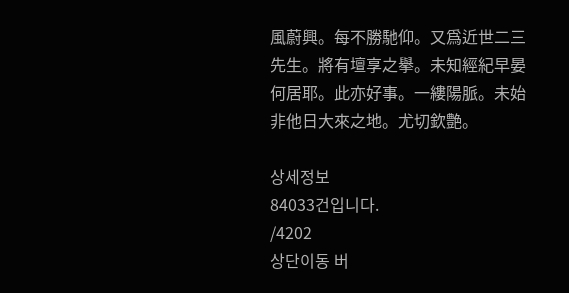風蔚興。每不勝馳仰。又爲近世二三先生。將有壇享之擧。未知經紀早晏何居耶。此亦好事。一縷陽脈。未始非他日大來之地。尤切欽艶。

상세정보
84033건입니다.
/4202
상단이동 버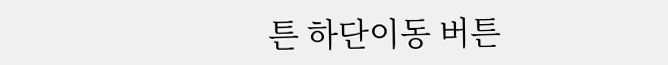튼 하단이동 버튼